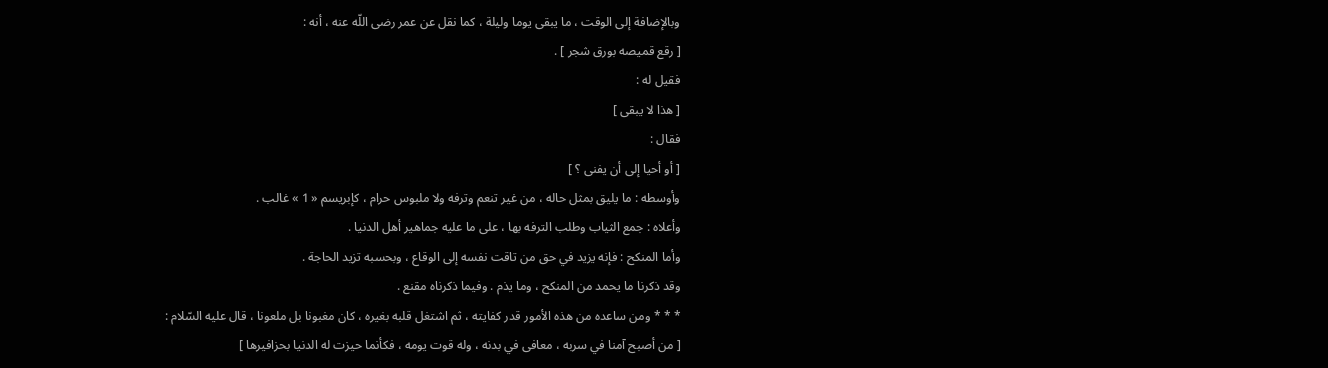وبالإضافة إلى الوقت ، ما يبقى يوما وليلة ، كما نقل عن عمر رضى اللّه عنه ، أنه :
[ رقع قميصه بورق شجر ] .
فقيل له :
[ هذا لا يبقى ]
فقال :
[ أو أحيا إلى أن يفنى ؟ ]
وأوسطه : ما يليق بمثل حاله ، من غير تنعم وترفه ولا ملبوس حرام ، كإبريسم « 1 » غالب .
وأعلاه : جمع الثياب وطلب الترفه بها ، على ما عليه جماهير أهل الدنيا .
وأما المنكح : فإنه يزيد في حق من تاقت نفسه إلى الوقاع ، وبحسبه تزيد الحاجة .
وقد ذكرنا ما يحمد من المنكح ، وما يذم . وفيما ذكرناه مقنع .
* * * ومن ساعده من هذه الأمور قدر كفايته ، ثم اشتغل قلبه بغيره ، كان مغبونا بل ملعونا ، قال عليه السّلام :
[ من أصبح آمنا في سربه ، معافى في بدنه ، وله قوت يومه ، فكأنما حيزت له الدنيا بحزافيرها ]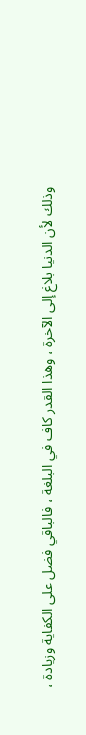وذلك لأن الدنيا بلاغ إلى الآخرة ، وهذا القدر كاف في البلغة ، فالباقي فضل على الكفاية وزيادة ،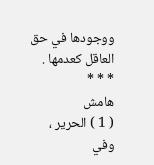ووجودها في حق العاقل كعدمها .
* * *
هامش
( 1 ) الحرير ، وفي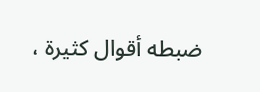ضبطه أقوال كثيرة ،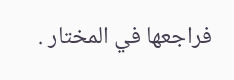فراجعها في المختار .